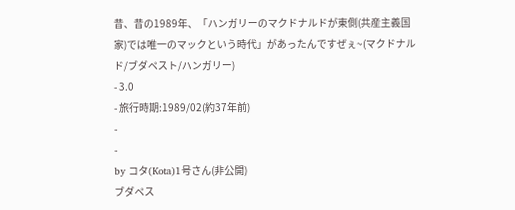昔、昔の1989年、「ハンガリーのマクドナルドが東側(共産主義国家)では唯一のマックという時代」があったんですぜぇ~(マクドナルド/ブダペスト/ハンガリー)
- 3.0
- 旅行時期:1989/02(約37年前)
-
-
by コタ(Kota)1号さん(非公開)
ブダペス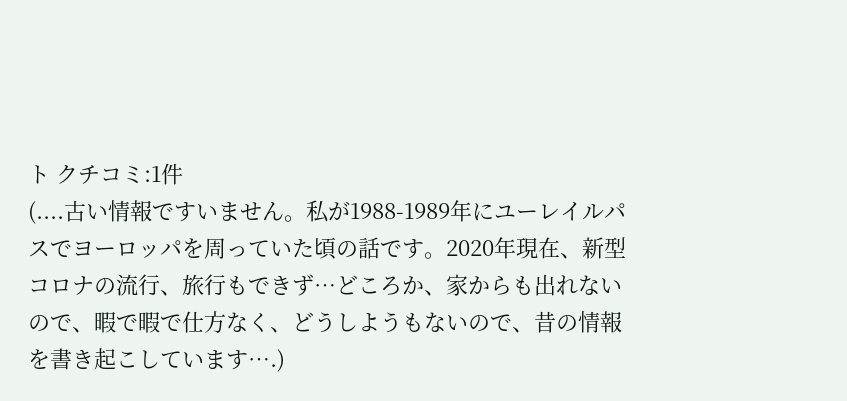ト クチコミ:1件
(....古い情報ですいません。私が1988-1989年にユーレイルパスでヨーロッパを周っていた頃の話です。2020年現在、新型コロナの流行、旅行もできず…どころか、家からも出れないので、暇で暇で仕方なく、どうしようもないので、昔の情報を書き起こしています….)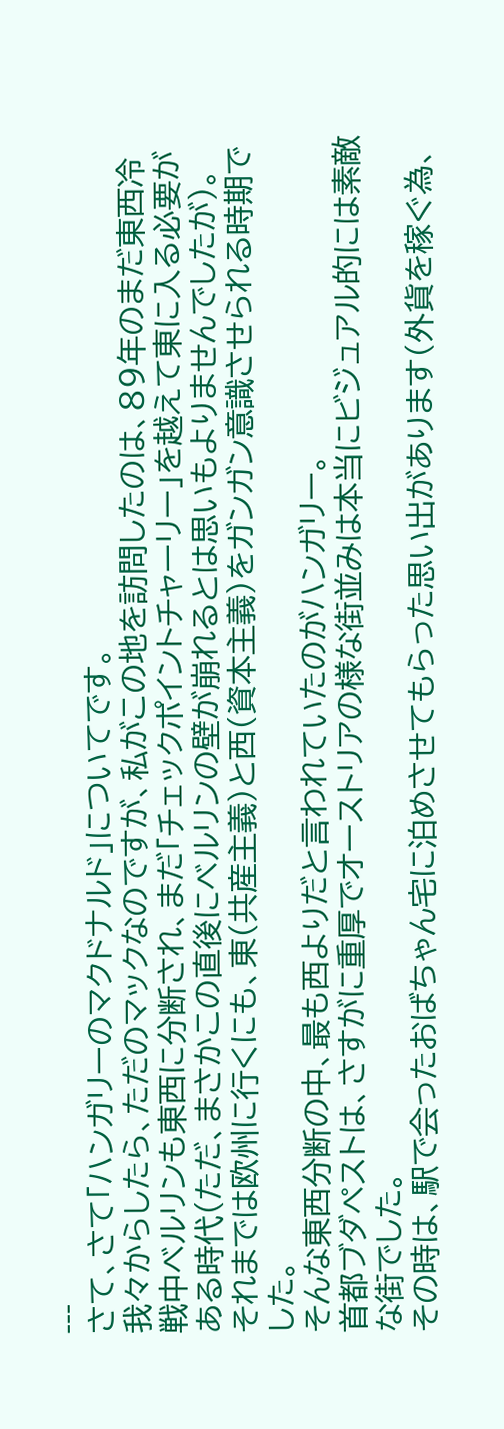---
さて、さて「ハンガリーのマクドナルド」についてです。
我々からしたら、ただのマックなのですが、私がこの地を訪問したのは、89年のまだ東西冷戦中ベルリンも東西に分断され、まだ「チェックポイントチャーリー」を越えて東に入る必要がある時代(ただ、まさかこの直後にベルリンの壁が崩れるとは思いもよりませんでしたが)。
それまでは欧州に行くにも、東(共産主義)と西(資本主義)をガンガン意識させられる時期でした。
そんな東西分断の中、最も西よりだと言われていたのがハンガリー。
首都ブダペストは、さすがに重厚でオーストリアの様な街並みは本当にビジュアル的には素敵な街でした。
その時は、駅で会ったおばちゃん宅に泊めさせてもらった思い出があります(外貨を稼ぐ為、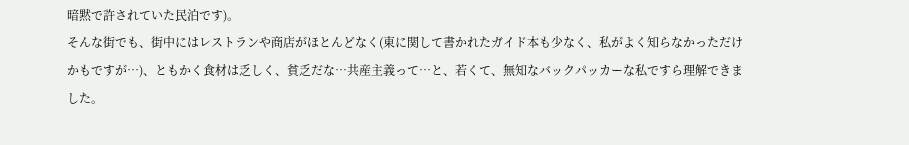暗黙で許されていた民泊です)。
そんな街でも、街中にはレストランや商店がほとんどなく(東に関して書かれたガイド本も少なく、私がよく知らなかっただけかもですが…)、ともかく食材は乏しく、貧乏だな…共産主義って…と、若くて、無知なバックパッカーな私ですら理解できました。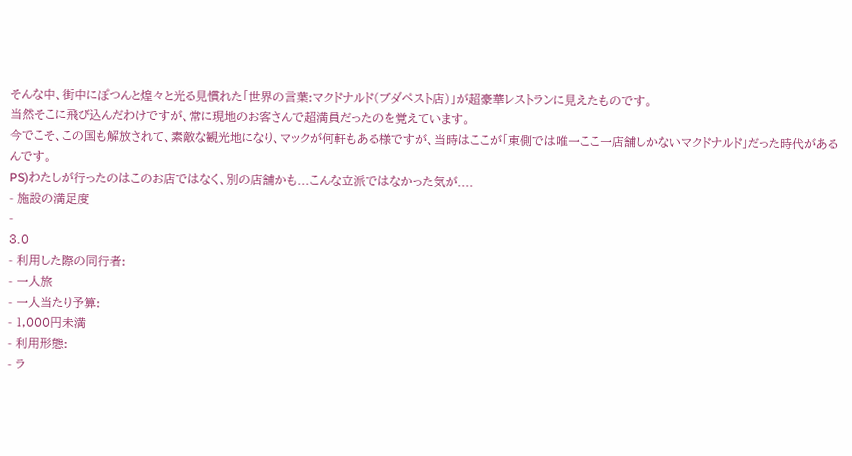そんな中、街中にぽつんと煌々と光る見慣れた「世界の言葉:マクドナルド(ブダペスト店)」が超豪華レストランに見えたものです。
当然そこに飛び込んだわけですが、常に現地のお客さんで超満員だったのを覚えています。
今でこそ、この国も解放されて、素敵な観光地になり、マックが何軒もある様ですが、当時はここが「東側では唯一ここ一店舗しかないマクドナルド」だった時代があるんです。
PS)わたしが行ったのはこのお店ではなく、別の店舗かも...こんな立派ではなかった気が....
- 施設の満足度
-
3.0
- 利用した際の同行者:
- 一人旅
- 一人当たり予算:
- 1,000円未満
- 利用形態:
- ラ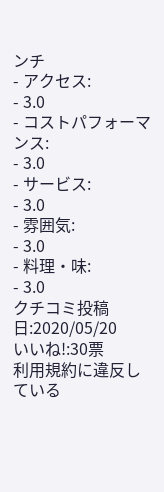ンチ
- アクセス:
- 3.0
- コストパフォーマンス:
- 3.0
- サービス:
- 3.0
- 雰囲気:
- 3.0
- 料理・味:
- 3.0
クチコミ投稿日:2020/05/20
いいね!:30票
利用規約に違反している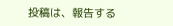投稿は、報告する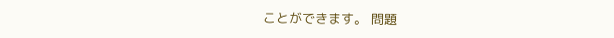ことができます。 問題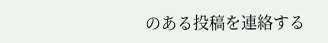のある投稿を連絡する